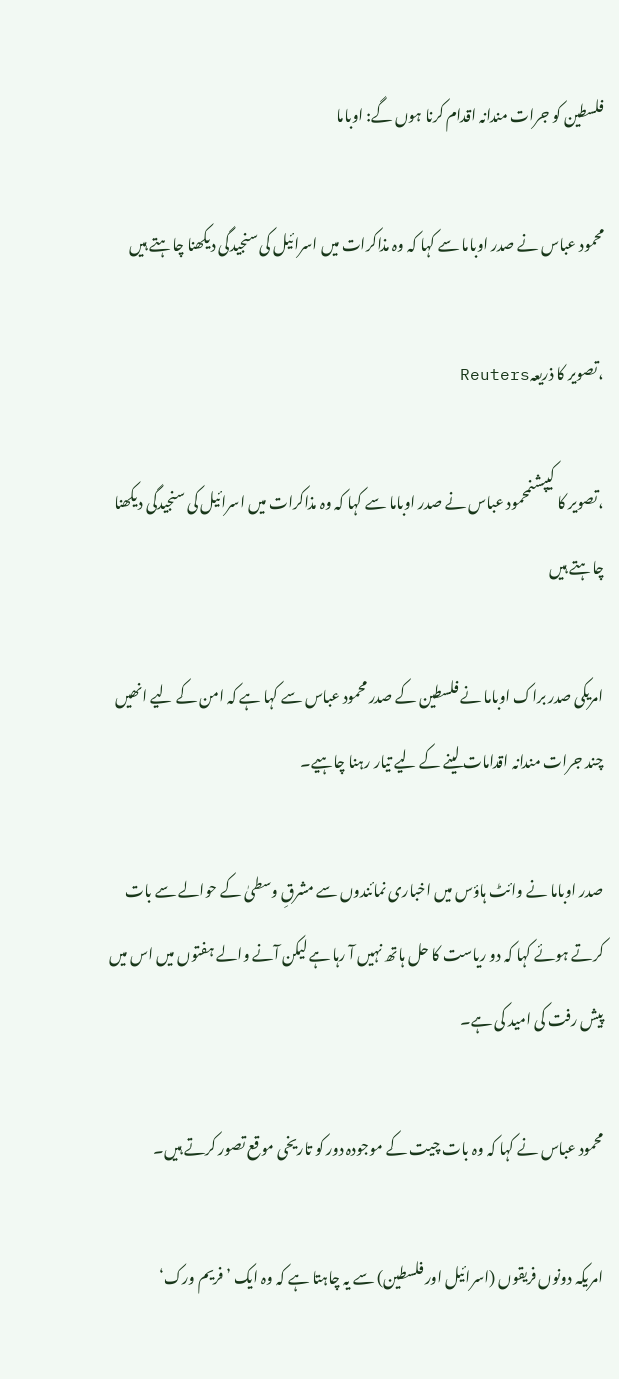فلسطین کو جرات مندانہ اقدام کرنا ہوں گے: اوباما

محمود عباس نے صدر اوباما سے کہا کہ وہ مذاکرات میں اسرائیل کی سنجیدگی دیکھنا چاہتے ہیں

،تصویر کا ذریعہReuters

،تصویر کا کیپشنمحمود عباس نے صدر اوباما سے کہا کہ وہ مذاکرات میں اسرائیل کی سنجیدگی دیکھنا چاہتے ہیں

امریکی صدر براک اوباما نے فلسطین کے صدر محمود عباس سے کہا ہے کہ امن کے لیے انھیں چند جرات مندانہ اقدامات لینے کے لیے تیار رہنا چاہیے۔

صدر اوباما نے وائٹ ہاؤس میں اخباری نمائندوں سے مشرقِ وسطیٰ کے حوالے سے بات کرتے ہوئے کہا کہ دو ریاست کا حل ہاتھ نہیں آ رہا ہے لیکن آنے والے ہفتوں میں اس میں پیش رفت کی امید کی ہے۔

محمود عباس نے کہا کہ وہ بات چیت کے موجودہ دور کو تاریخی موقع تصور کرتے ہیں۔

امریکہ دونوں فریقوں (اسرائیل اور فلسطین) سے یہ چاہتا ہے کہ وہ ایک ’فریم ورک‘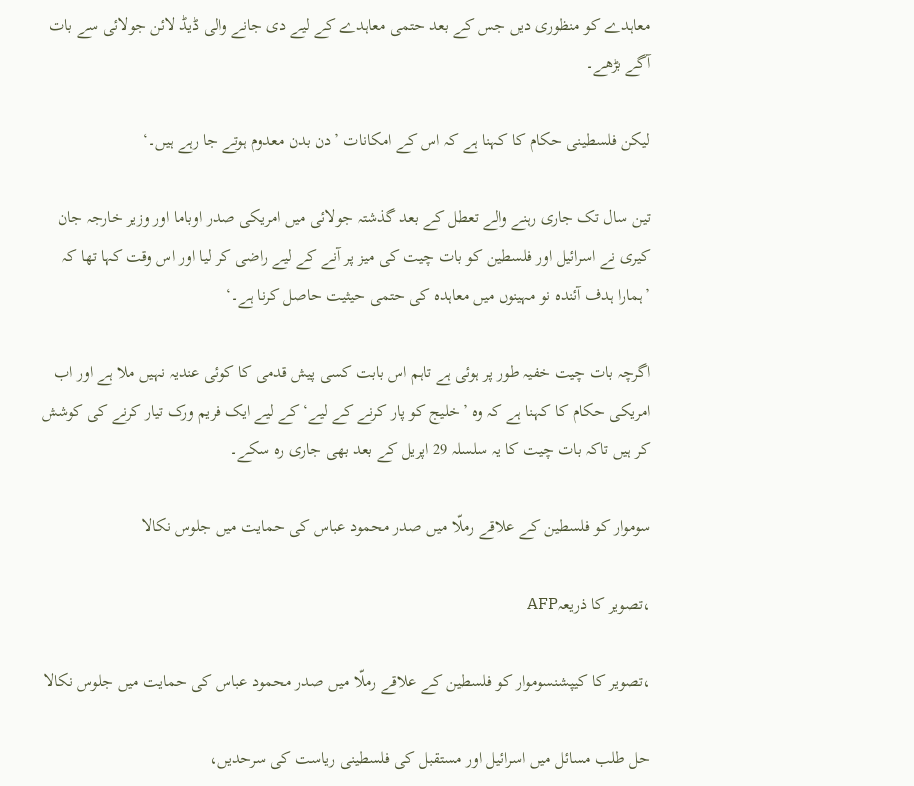معاہدے کو منظوری دیں جس کے بعد حتمی معاہدے کے لیے دی جانے والی ڈیڈ لائن جولائی سے بات آگے بڑھے۔

لیکن فلسطینی حکام کا کہنا ہے کہ اس کے امکانات ’دن بدن معدوم ہوتے جا رہے ہیں۔‘

تین سال تک جاری رہنے والے تعطل کے بعد گذشتہ جولائی میں امریکی صدر اوباما اور وزیر خارجہ جان کیری نے اسرائیل اور فلسطین کو بات چیت کی میز پر آنے کے لیے راضی کر لیا اور اس وقت کہا تھا کہ ’ہمارا ہدف آئندہ نو مہینوں میں معاہدہ کی حتمی حیثیت حاصل کرنا ہے۔‘

اگرچہ بات چیت خفیہ طور پر ہوئی ہے تاہم اس بابت کسی پیش قدمی کا کوئی عندیہ نہیں ملا ہے اور اب امریکی حکام کا کہنا ہے کہ وہ ’خلیج کو پار کرنے کے لیے‘ کے لیے ایک فریم ورک تیار کرنے کی کوشش کر ہیں تاکہ بات چیت کا یہ سلسلہ 29 اپریل کے بعد بھی جاری رہ سکے۔

سوموار کو فلسطین کے علاقے رملّا میں صدر محمود عباس کی حمایت میں جلوس نکالا

،تصویر کا ذریعہAFP

،تصویر کا کیپشنسوموار کو فلسطین کے علاقے رملّا میں صدر محمود عباس کی حمایت میں جلوس نکالا

حل طلب مسائل میں اسرائیل اور مستقبل کی فلسطینی ریاست کی سرحدیں،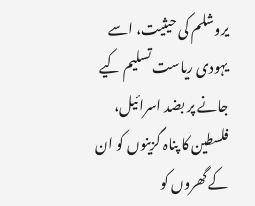یروشلم کی حیثیت، اسے یہودی ریاست تسلیم کیے جانے پر بضد اسرائیل، فلسطین کا پناہ گزینوں کو ان کے گھروں کو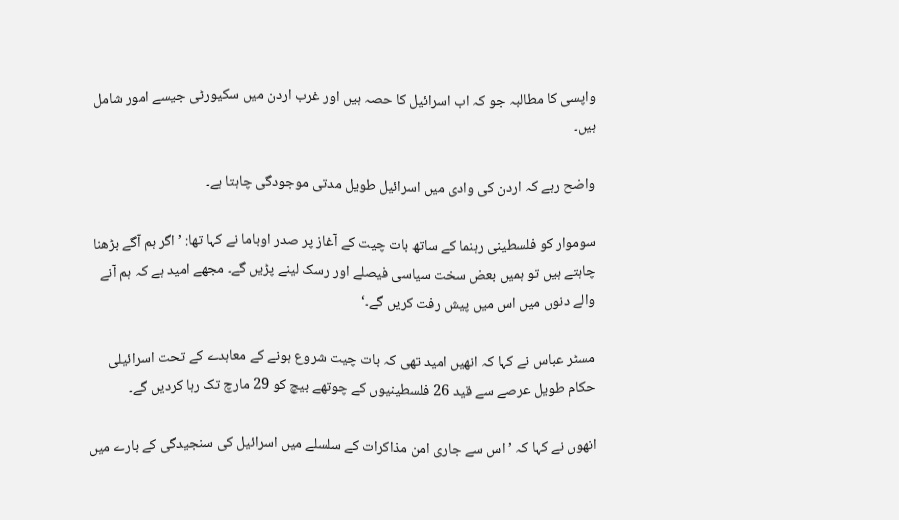واپسی کا مطالبہ جو کہ اب اسرائیل کا حصہ ہیں اور غرب اردن میں سکیورٹی جیسے امور شامل ہیں۔

واضح رہے کہ اردن کی وادی میں اسرائیل طویل مدتی موجودگی چاہتا ہے۔

سوموار کو فلسطینی رہنما کے ساتھ بات چیت کے آغاز پر صدر اوباما نے کہا تھا: ’اگر ہم آگے بڑھنا چاہتے ہیں تو ہمیں بعض سخت سیاسی فیصلے اور رسک لینے پڑیں گے۔ مجھے امید ہے کہ ہم آنے والے دنوں میں اس میں پیش رفت کریں گے۔‘

مسٹر عباس نے کہا کہ انھیں امید تھی کہ بات چیت شروع ہونے کے معاہدے کے تحت اسرائیلی حکام طویل عرصے سے قید 26 فلسطینیوں کے چوتھے بیچ کو 29 مارچ تک رہا کردیں گے۔

انھوں نے کہا کہ ’اس سے جاری امن مذاکرات کے سلسلے میں اسرائیل کی سنجیدگی کے بارے میں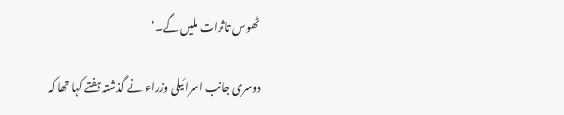ٹھوس تاثرات ملیں گے۔‘

دوسری جانب اسرائیلی وزراء نے گذشتہ ہفتے کہا تھا کہ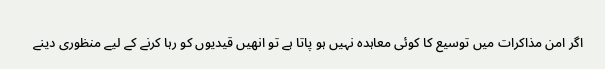اگر امن مذاکرات میں توسیع کا کوئی معاہدہ نہیں ہو پاتا ہے تو انھیں قیدیوں کو رہا کرنے کے لیے منظوری دینے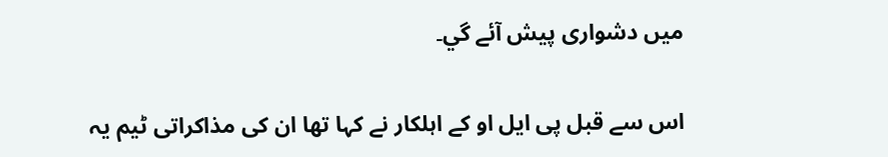میں دشواری پیش آئے گي۔

اس سے قبل پی ایل او کے اہلکار نے کہا تھا ان کی مذاکراتی ٹیم یہ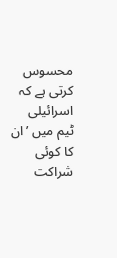محسوس کرتی ہے کہ اسرائیلی ٹیم میں ’ان کا کوئی شراکت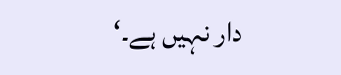دار نہیں ہے۔‘